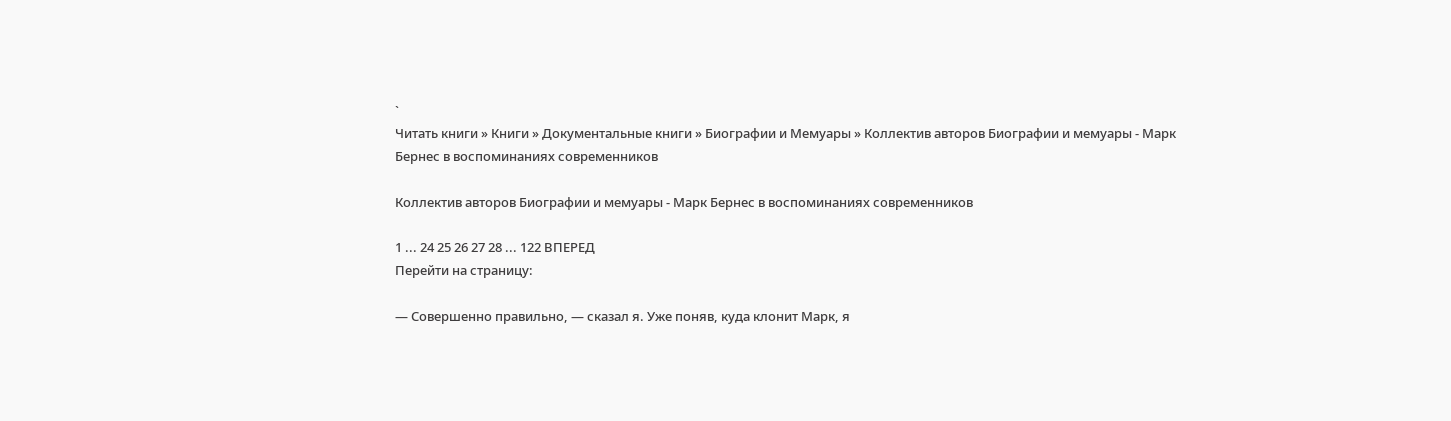`
Читать книги » Книги » Документальные книги » Биографии и Мемуары » Коллектив авторов Биографии и мемуары - Марк Бернес в воспоминаниях современников

Коллектив авторов Биографии и мемуары - Марк Бернес в воспоминаниях современников

1 ... 24 25 26 27 28 ... 122 ВПЕРЕД
Перейти на страницу:

— Совершенно правильно, — сказал я. Уже поняв, куда клонит Марк, я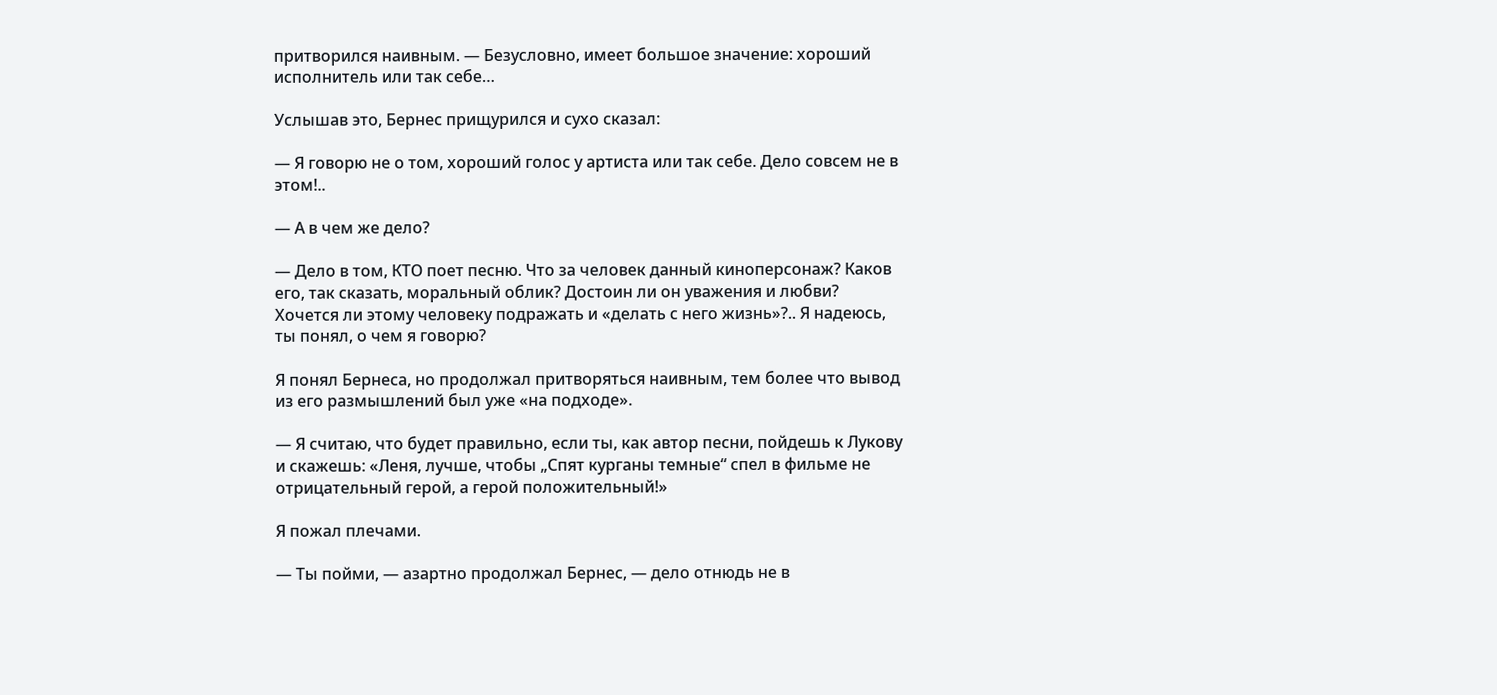притворился наивным. — Безусловно, имеет большое значение: хороший исполнитель или так себе…

Услышав это, Бернес прищурился и сухо сказал:

— Я говорю не о том, хороший голос у артиста или так себе. Дело совсем не в этом!..

— А в чем же дело?

— Дело в том, КТО поет песню. Что за человек данный киноперсонаж? Каков его, так сказать, моральный облик? Достоин ли он уважения и любви? Хочется ли этому человеку подражать и «делать с него жизнь»?.. Я надеюсь, ты понял, о чем я говорю?

Я понял Бернеса, но продолжал притворяться наивным, тем более что вывод из его размышлений был уже «на подходе».

— Я считаю, что будет правильно, если ты, как автор песни, пойдешь к Лукову и скажешь: «Леня, лучше, чтобы „Спят курганы темные“ спел в фильме не отрицательный герой, а герой положительный!»

Я пожал плечами.

— Ты пойми, — азартно продолжал Бернес, — дело отнюдь не в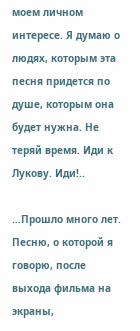моем личном интересе. Я думаю о людях, которым эта песня придется по душе, которым она будет нужна. Не теряй время. Иди к Лукову. Иди!..

…Прошло много лет. Песню, о которой я говорю, после выхода фильма на экраны,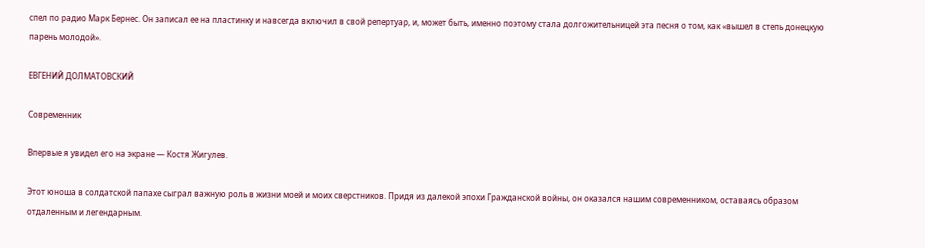спел по радио Марк Бернес. Он записал ее на пластинку и навсегда включил в свой репертуар, и, может быть, именно поэтому стала долгожительницей эта песня о том, как «вышел в степь донецкую парень молодой».

ЕВГЕНИЙ ДОЛМАТОВСКИЙ

Современник

Впервые я увидел его на экране — Костя Жигулев.

Этот юноша в солдатской папахе сыграл важную роль в жизни моей и моих сверстников. Придя из далекой эпохи Гражданской войны, он оказался нашим современником, оставаясь образом отдаленным и легендарным.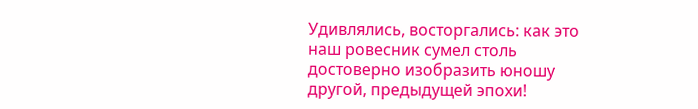Удивлялись, восторгались: как это наш ровесник сумел столь достоверно изобразить юношу другой, предыдущей эпохи!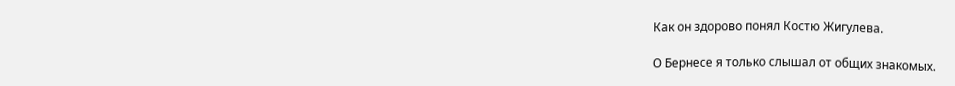Как он здорово понял Костю Жигулева.

О Бернесе я только слышал от общих знакомых.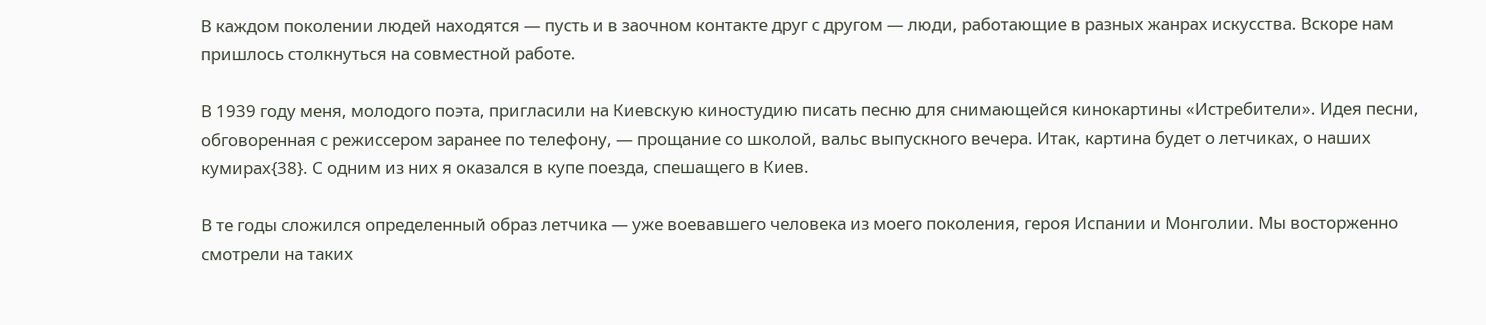В каждом поколении людей находятся — пусть и в заочном контакте друг с другом — люди, работающие в разных жанрах искусства. Вскоре нам пришлось столкнуться на совместной работе.

В 1939 году меня, молодого поэта, пригласили на Киевскую киностудию писать песню для снимающейся кинокартины «Истребители». Идея песни, обговоренная с режиссером заранее по телефону, — прощание со школой, вальс выпускного вечера. Итак, картина будет о летчиках, о наших кумирах{38}. С одним из них я оказался в купе поезда, спешащего в Киев.

В те годы сложился определенный образ летчика — уже воевавшего человека из моего поколения, героя Испании и Монголии. Мы восторженно смотрели на таких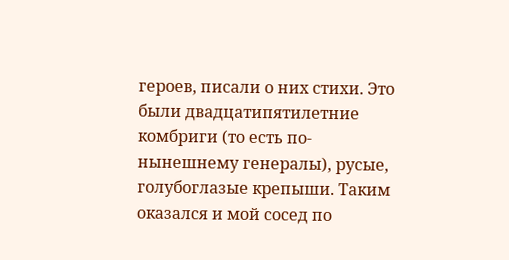героев, писали о них стихи. Это были двадцатипятилетние комбриги (то есть по-нынешнему генералы), русые, голубоглазые крепыши. Таким оказался и мой сосед по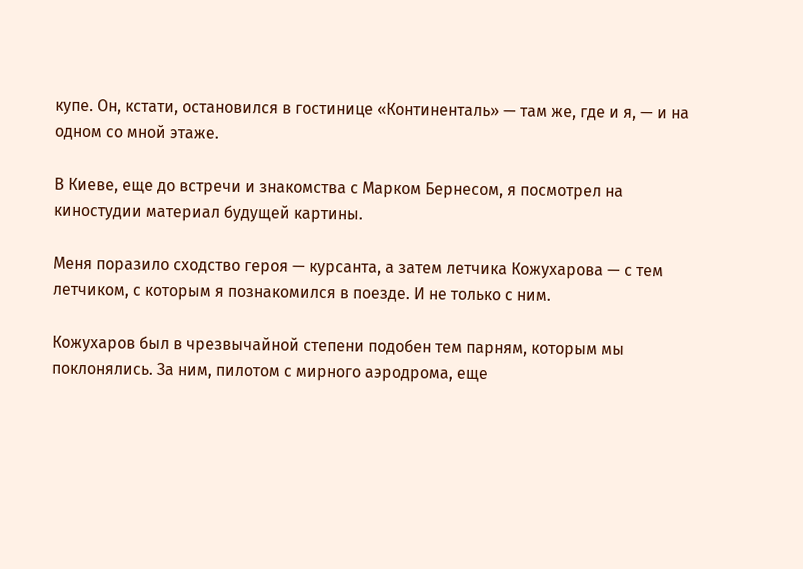купе. Он, кстати, остановился в гостинице «Континенталь» — там же, где и я, — и на одном со мной этаже.

В Киеве, еще до встречи и знакомства с Марком Бернесом, я посмотрел на киностудии материал будущей картины.

Меня поразило сходство героя — курсанта, а затем летчика Кожухарова — с тем летчиком, с которым я познакомился в поезде. И не только с ним.

Кожухаров был в чрезвычайной степени подобен тем парням, которым мы поклонялись. За ним, пилотом с мирного аэродрома, еще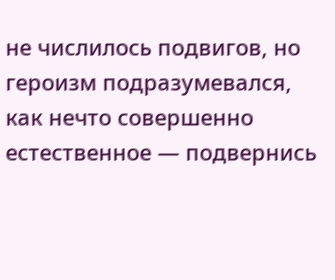не числилось подвигов, но героизм подразумевался, как нечто совершенно естественное — подвернись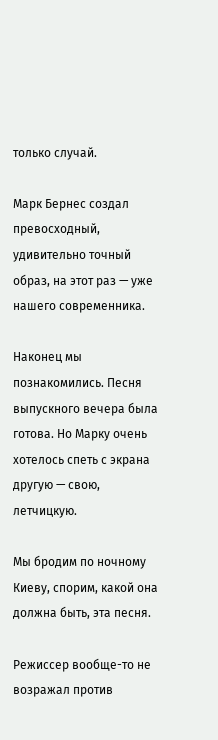только случай.

Марк Бернес создал превосходный, удивительно точный образ, на этот раз — уже нашего современника.

Наконец мы познакомились. Песня выпускного вечера была готова. Но Марку очень хотелось спеть с экрана другую — свою, летчицкую.

Мы бродим по ночному Киеву, спорим, какой она должна быть, эта песня.

Режиссер вообще-то не возражал против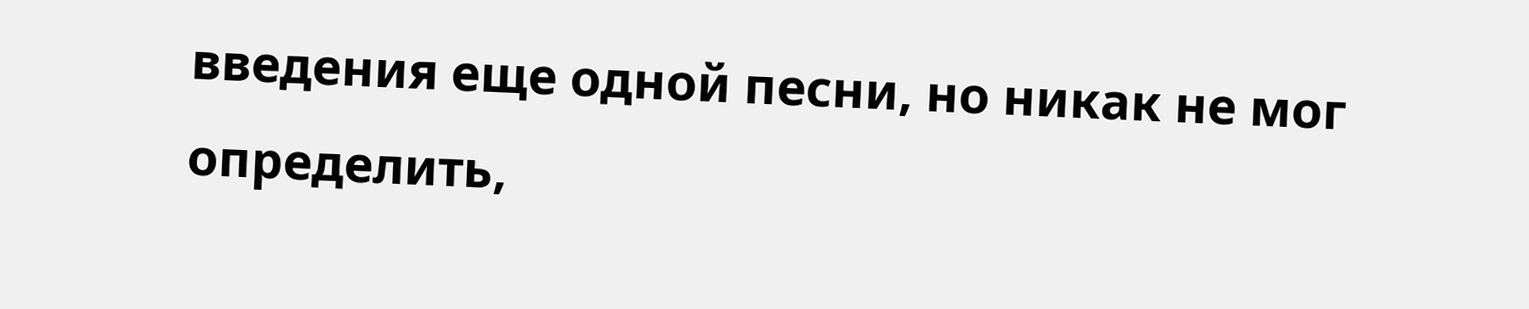введения еще одной песни, но никак не мог определить,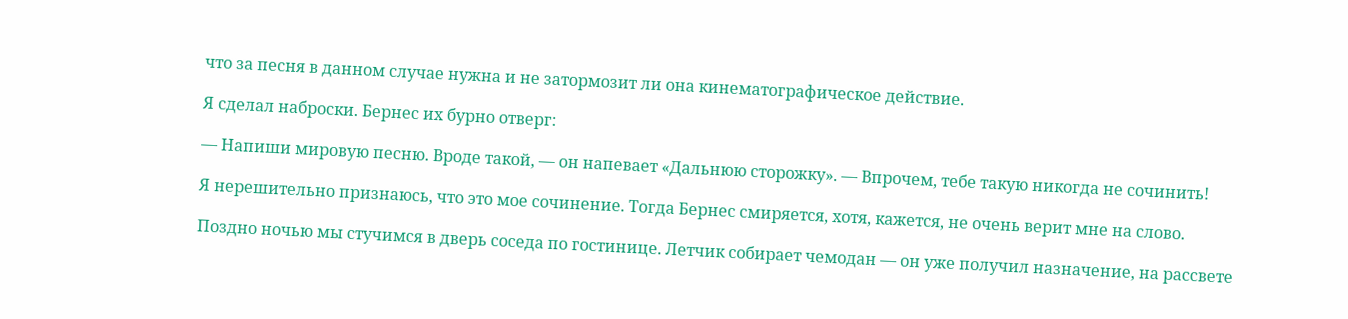что за песня в данном случае нужна и не затормозит ли она кинематографическое действие.

Я сделал наброски. Бернес их бурно отверг:

— Напиши мировую песню. Вроде такой, — он напевает «Дальнюю сторожку». — Впрочем, тебе такую никогда не сочинить!

Я нерешительно признаюсь, что это мое сочинение. Тогда Бернес смиряется, хотя, кажется, не очень верит мне на слово.

Поздно ночью мы стучимся в дверь соседа по гостинице. Летчик собирает чемодан — он уже получил назначение, на рассвете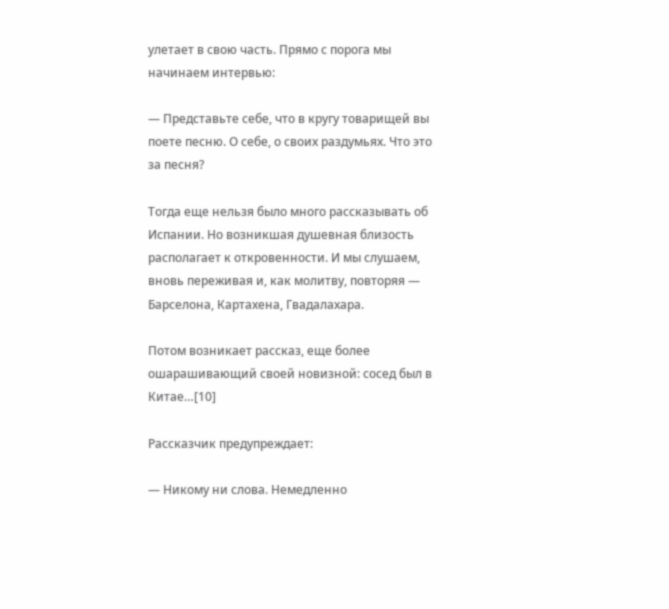улетает в свою часть. Прямо с порога мы начинаем интервью:

— Представьте себе, что в кругу товарищей вы поете песню. О себе, о своих раздумьях. Что это за песня?

Тогда еще нельзя было много рассказывать об Испании. Но возникшая душевная близость располагает к откровенности. И мы слушаем, вновь переживая и, как молитву, повторяя — Барселона, Картахена, Гвадалахара.

Потом возникает рассказ, еще более ошарашивающий своей новизной: сосед был в Китае…[10]

Рассказчик предупреждает:

— Никому ни слова. Немедленно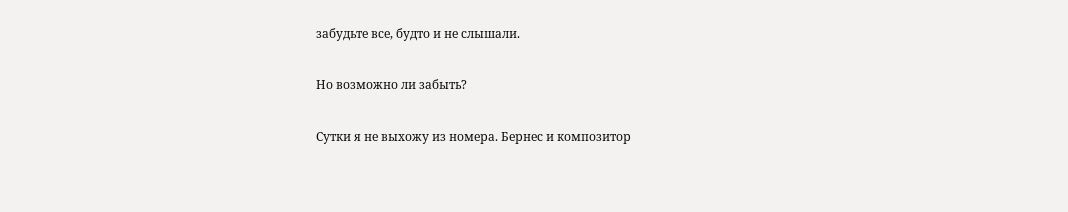забудьте все, будто и не слышали.

Но возможно ли забыть?

Сутки я не выхожу из номера. Бернес и композитор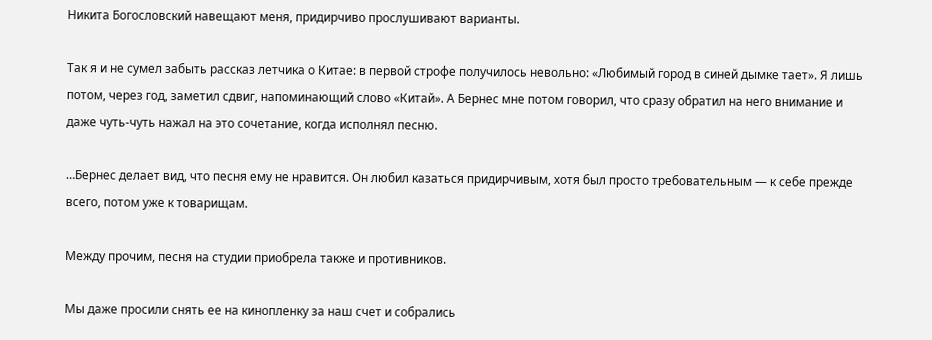Никита Богословский навещают меня, придирчиво прослушивают варианты.

Так я и не сумел забыть рассказ летчика о Китае: в первой строфе получилось невольно: «Любимый город в синей дымке тает». Я лишь потом, через год, заметил сдвиг, напоминающий слово «Китай». А Бернес мне потом говорил, что сразу обратил на него внимание и даже чуть-чуть нажал на это сочетание, когда исполнял песню.

…Бернес делает вид, что песня ему не нравится. Он любил казаться придирчивым, хотя был просто требовательным — к себе прежде всего, потом уже к товарищам.

Между прочим, песня на студии приобрела также и противников.

Мы даже просили снять ее на кинопленку за наш счет и собрались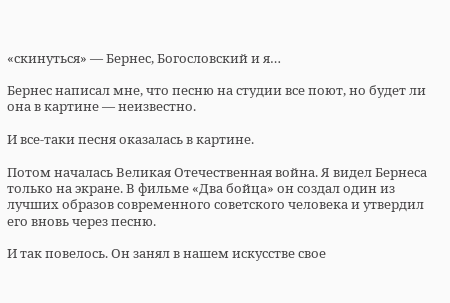«скинуться» — Бернес, Богословский и я…

Бернес написал мне, что песню на студии все поют, но будет ли она в картине — неизвестно.

И все-таки песня оказалась в картине.

Потом началась Великая Отечественная война. Я видел Бернеса только на экране. В фильме «Два бойца» он создал один из лучших образов современного советского человека и утвердил его вновь через песню.

И так повелось. Он занял в нашем искусстве свое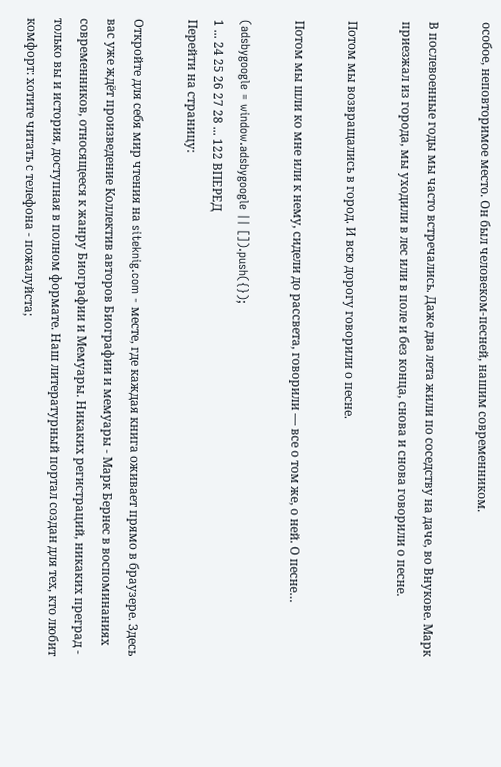особое, неповторимое место. Он был человеком-песней, нашим современником.

В послевоенные годы мы часто встречались. Даже два лета жили по соседству на даче, во Внукове. Марк приезжал из города, мы уходили в лес или в поле и без конца, снова и снова говорили о песне.

Потом мы возвращались в город. И всю дорогу говорили о песне.

Потом мы шли ко мне или к нему, сидели до рассвета, говорили — все о том же, о ней. О песне…

(adsbygoogle = window.adsbygoogle || []).push({});
1 ... 24 25 26 27 28 ... 122 ВПЕРЕД
Перейти на страницу:

Откройте для себя мир чтения на siteknig.com - месте, где каждая книга оживает прямо в браузере. Здесь вас уже ждёт произведение Коллектив авторов Биографии и мемуары - Марк Бернес в воспоминаниях современников, относящееся к жанру Биографии и Мемуары. Никаких регистраций, никаких преград - только вы и история, доступная в полном формате. Наш литературный портал создан для тех, кто любит комфорт: хотите читать с телефона - пожалуйста;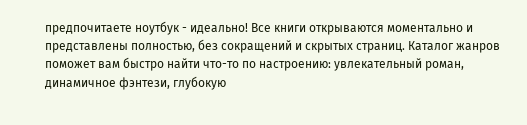предпочитаете ноутбук - идеально! Все книги открываются моментально и представлены полностью, без сокращений и скрытых страниц. Каталог жанров поможет вам быстро найти что-то по настроению: увлекательный роман, динамичное фэнтези, глубокую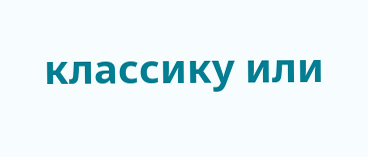классику или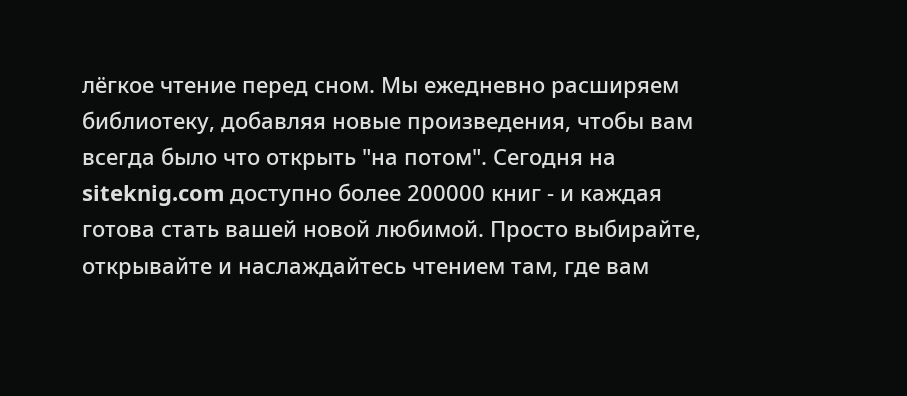лёгкое чтение перед сном. Мы ежедневно расширяем библиотеку, добавляя новые произведения, чтобы вам всегда было что открыть "на потом". Сегодня на siteknig.com доступно более 200000 книг - и каждая готова стать вашей новой любимой. Просто выбирайте, открывайте и наслаждайтесь чтением там, где вам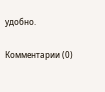удобно.

Комментарии (0)